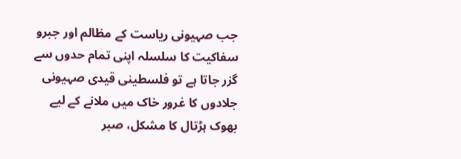جب صہیونی ریاست کے مظالم اور جبرو سفاکیت کا سلسلہ اپنی تمام حدوں سے گزر جاتا ہے تو فلسطینی قیدی صہیونی جلادوں کا غرور خاک میں ملانے کے لیے بھوک ہڑتال کا مشکل، صبر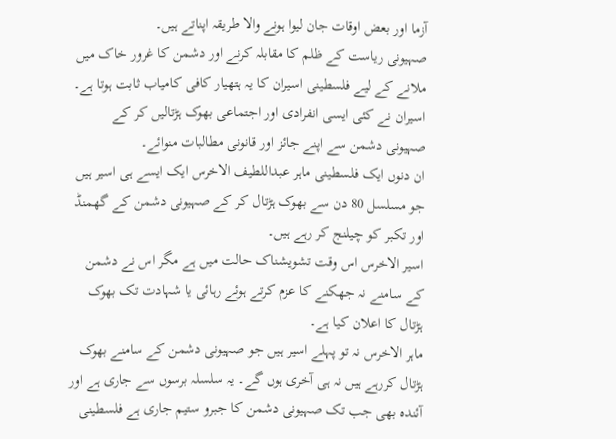آزما اور بعض اوقات جان لیوا ہونے والا طریقہ اپناتے ہیں۔
صہیونی ریاست کے ظلم کا مقابلہ کرنے اور دشمن کا غرور خاک میں ملانے کے لیے فلسطینی اسیران کا یہ ہتھیار کافی کامیاب ثابت ہوتا ہے۔ اسیران نے کئی ایسی انفرادی اور اجتماعی بھوک ہڑتالیں کر کے صہیونی دشمن سے اپنے جائز اور قانونی مطالبات منوائے۔
ان دنوں ایک فلسطینی ماہر عبداللطیف الاخرس ایک ایسے ہی اسیر ہیں جو مسلسل 80 دن سے بھوک ہڑتال کر کے صہیونی دشمن کے گھمنڈ اور تکبر کو چیلنج کر رہے ہیں۔
اسیر الاخرس اس وقت تشویشناک حالت میں ہے مگر اس نے دشمن کے سامنے نہ جھکنے کا عزم کرتے ہوئے رہائی یا شہادت تک بھوک ہڑتال کا اعلان کیا ہے۔
ماہر الاخرس نہ تو پہلے اسیر ہیں جو صہیونی دشمن کے سامنے بھوک ہڑتال کررہے ہیں نہ ہی آخری ہوں گے۔ یہ سلسلہ برسوں سے جاری ہے اور آئندہ بھی جب تک صہیونی دشمن کا جبرو ستیم جاری ہے فلسطینی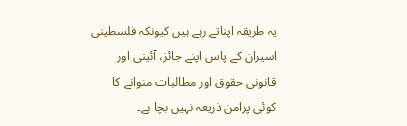یہ طریقہ اپناتے رہے ہیں کیونکہ فلسطینی اسیران کے پاس اپنے جائز، آئینی اور قانونی حقوق اور مطالبات منوانے کا کوئی پرامن ذریعہ نہیں بچا ہے۔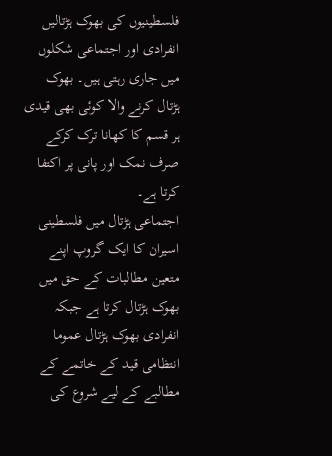فلسطینیوں کی بھوک ہڑتالیں انفرادی اور اجتماعی شکلوں میں جاری رہتی ہیں۔ بھوک ہڑتال کرنے والا کوئی بھی قیدی ہر قسم کا کھانا ترک کرکے صرف نمک اور پانی پر اکتفا کرتا ہے۔
اجتماعی ہڑتال میں فلسطینی اسیران کا ایک گروپ اپنے متعین مطالبات کے حق میں بھوک ہڑتال کرتا ہے جبکہ انفرادی بھوک ہڑتال عموما انتظامی قید کے خاتمے کے مطالبے کے لیے شروع کی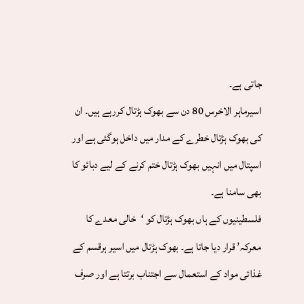جاتی ہے۔
اسیرماہر الاخرس 80 دن سے بھوک ہڑتال کررہے ہیں۔ ان کی بھوک ہڑتال خطرے کے مدار میں داخل ہوگئی ہے اور اسپتال میں انہیں بھوک ہڑتال ختم کرنے کے لیے دبائو کا بھی سامنا ہے۔
فلسطینیوں کے ہاں بھوک ہڑتال کو ‘خالی معدے کا معرکہ’ قرار دیا جاتا ہے۔ بھوک ہڑتال میں اسیر ہرقسم کے غذائی مواد کے استعمال سے اجتناب برتتا ہے اور صرف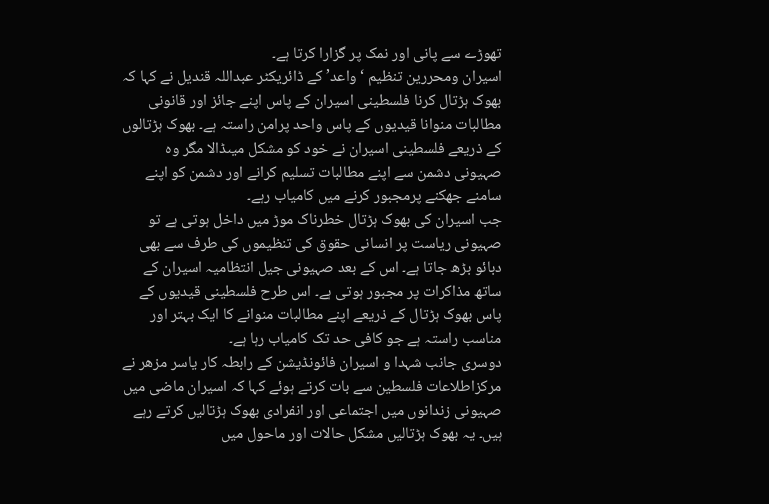تھوڑے سے پانی اور نمک پر گزارا کرتا ہے۔
اسیران ومحررین تنظیم ‘ واعد’ کے ڈائریکٹر عبداللہ قندیل نے کہا کہ بھوک ہڑتال کرنا فلسطینی اسیران کے پاس اپنے جائز اور قانونی مطالبات منوانا قیدیوں کے پاس واحد پرامن راستہ ہے۔ بھوک ہڑتالوں کے ذریعے فلسطینی اسیران نے خود کو مشکل میںڈالا مگر وہ صہیونی دشمن سے اپنے مطالبات تسلیم کرانے اور دشمن کو اپنے سامنے جھکنے پرمجبور کرنے میں کامیاب رہے۔
جب اسیران کی بھوک ہڑتال خطرناک موڑ میں داخل ہوتی ہے تو صہیونی ریاست پر انسانی حقوق کی تنظیموں کی طرف سے بھی دبائو بڑھ جاتا ہے۔ اس کے بعد صہیونی جیل انتظامیہ اسیران کے ساتھ مذاکرات پر مجبور ہوتی ہے۔ اس طرح فلسطینی قیدیوں کے پاس بھوک ہڑتال کے ذریعے اپنے مطالبات منوانے کا ایک بہتر اور مناسب راستہ ہے جو کافی حد تک کامیاب رہا ہے۔
دوسری جانب شہدا و اسیران فائونڈیشن کے رابطہ کار یاسر مزھر نے مرکزاطلاعات فلسطین سے بات کرتے ہوئے کہا کہ اسیران ماضی میں صہیونی زندانوں میں اجتماعی اور انفرادی بھوک ہڑتالیں کرتے رہے ہیں۔ یہ بھوک ہڑتالیں مشکل حالات اور ماحول میں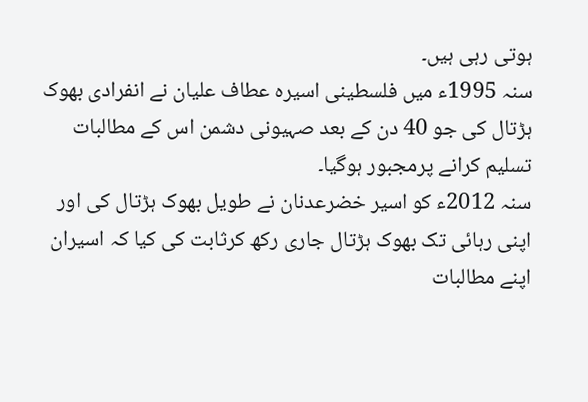ہوتی رہی ہیں۔
سنہ 1995ء میں فلسطینی اسیرہ عطاف علیان نے انفرادی بھوک ہڑتال کی جو 40 دن کے بعد صہیونی دشمن اس کے مطالبات تسلیم کرانے پرمجبور ہوگیا۔
سنہ 2012ء کو اسیر خضرعدنان نے طویل بھوک ہڑتال کی اور اپنی رہائی تک بھوک ہڑتال جاری رکھ کرثابت کی کیا کہ اسیران اپنے مطالبات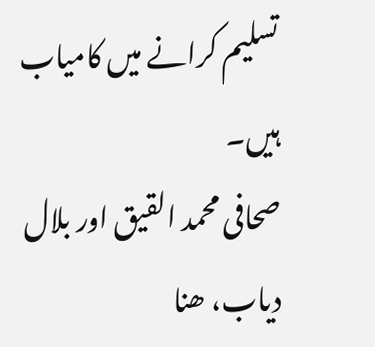تسلیم کرانے میں کامیاب ہیں۔
صحافی محمد القیق اور بلال دیاب، ھنا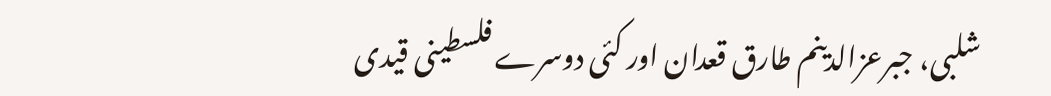شلبی، جبرعزالدینم طارق قعدان اور کئی دوسرے فلسطینی قیدی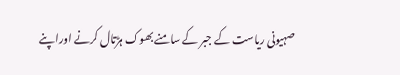صہیونی ریاست کے جبر کے سامنے بھوک ہڑتال کرنے اوراپنے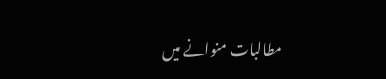مطالبات منوانے میں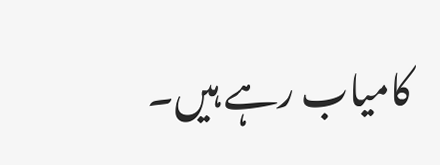کامیاب رہے ہیں۔